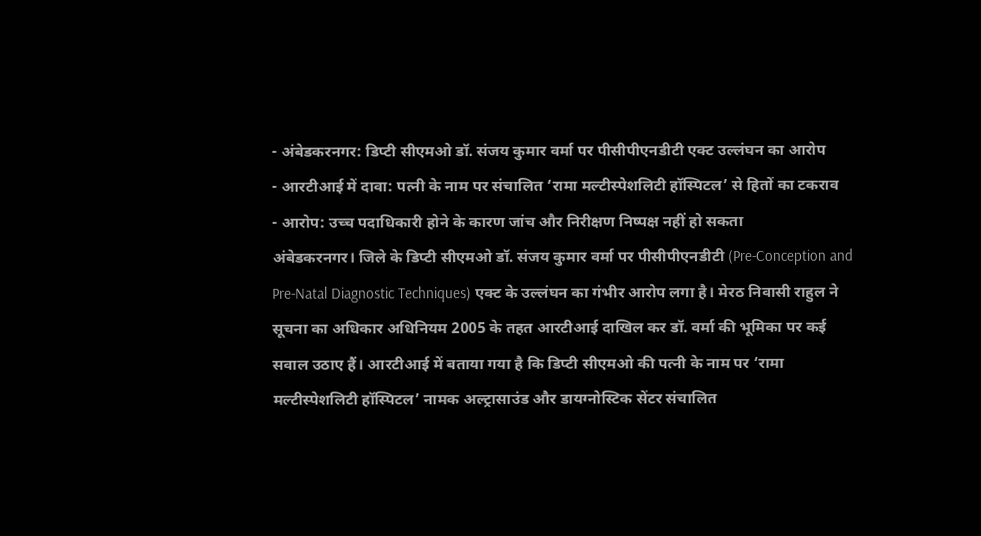- अंबेडकरनगर: डिप्टी सीएमओ डॉ. संजय कुमार वर्मा पर पीसीपीएनडीटी एक्ट उल्लंघन का आरोप
- आरटीआई में दावा: पत्नी के नाम पर संचालित ‘रामा मल्टीस्पेशलिटी हॉस्पिटल’ से हितों का टकराव
- आरोप: उच्च पदाधिकारी होने के कारण जांच और निरीक्षण निष्पक्ष नहीं हो सकता
अंबेडकरनगर। जिले के डिप्टी सीएमओ डॉ. संजय कुमार वर्मा पर पीसीपीएनडीटी (Pre-Conception and Pre-Natal Diagnostic Techniques) एक्ट के उल्लंघन का गंभीर आरोप लगा है। मेरठ निवासी राहुल ने सूचना का अधिकार अधिनियम 2005 के तहत आरटीआई दाखिल कर डॉ. वर्मा की भूमिका पर कई सवाल उठाए हैं। आरटीआई में बताया गया है कि डिप्टी सीएमओ की पत्नी के नाम पर ‘रामा मल्टीस्पेशलिटी हॉस्पिटल’ नामक अल्ट्रासाउंड और डायग्नोस्टिक सेंटर संचालित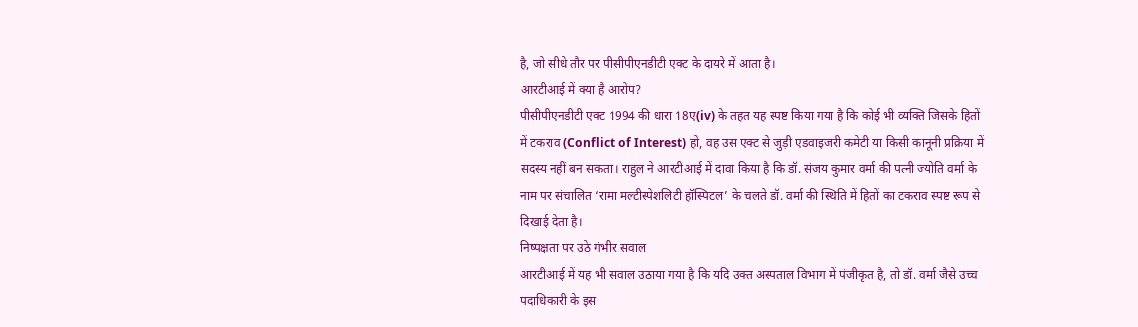है, जो सीधे तौर पर पीसीपीएनडीटी एक्ट के दायरे में आता है।
आरटीआई में क्या है आरोप?
पीसीपीएनडीटी एक्ट 1994 की धारा 18ए(iv) के तहत यह स्पष्ट किया गया है कि कोई भी व्यक्ति जिसके हितों में टकराव (Conflict of Interest) हो, वह उस एक्ट से जुड़ी एडवाइजरी कमेटी या किसी कानूनी प्रक्रिया में सदस्य नहीं बन सकता। राहुल ने आरटीआई में दावा किया है कि डॉ. संजय कुमार वर्मा की पत्नी ज्योति वर्मा के नाम पर संचालित ‘रामा मल्टीस्पेशलिटी हॉस्पिटल’ के चलते डॉ. वर्मा की स्थिति में हितों का टकराव स्पष्ट रूप से दिखाई देता है।
निष्पक्षता पर उठे गंभीर सवाल
आरटीआई में यह भी सवाल उठाया गया है कि यदि उक्त अस्पताल विभाग में पंजीकृत है, तो डॉ. वर्मा जैसे उच्च पदाधिकारी के इस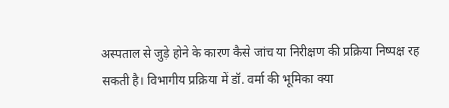अस्पताल से जुड़े होने के कारण कैसे जांच या निरीक्षण की प्रक्रिया निष्पक्ष रह सकती है। विभागीय प्रक्रिया में डॉ. वर्मा की भूमिका क्या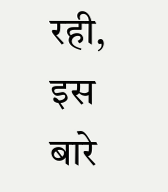रही, इस बारे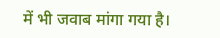में भी जवाब मांगा गया है।